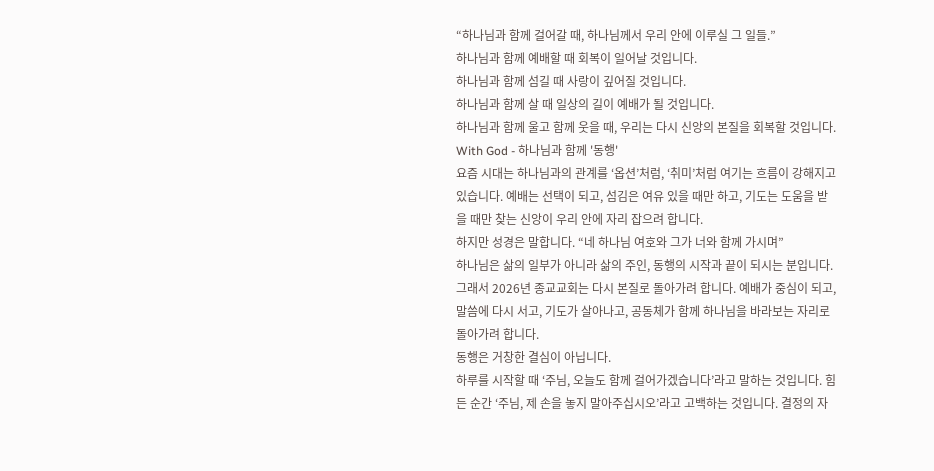“하나님과 함께 걸어갈 때, 하나님께서 우리 안에 이루실 그 일들.”
하나님과 함께 예배할 때 회복이 일어날 것입니다.
하나님과 함께 섬길 때 사랑이 깊어질 것입니다.
하나님과 함께 살 때 일상의 길이 예배가 될 것입니다.
하나님과 함께 울고 함께 웃을 때, 우리는 다시 신앙의 본질을 회복할 것입니다.
With God - 하나님과 함께 '동행'
요즘 시대는 하나님과의 관계를 ‘옵션’처럼, ‘취미’처럼 여기는 흐름이 강해지고 있습니다. 예배는 선택이 되고, 섬김은 여유 있을 때만 하고, 기도는 도움을 받을 때만 찾는 신앙이 우리 안에 자리 잡으려 합니다.
하지만 성경은 말합니다. “네 하나님 여호와 그가 너와 함께 가시며”
하나님은 삶의 일부가 아니라 삶의 주인, 동행의 시작과 끝이 되시는 분입니다. 그래서 2026년 종교교회는 다시 본질로 돌아가려 합니다. 예배가 중심이 되고, 말씀에 다시 서고, 기도가 살아나고, 공동체가 함께 하나님을 바라보는 자리로 돌아가려 합니다.
동행은 거창한 결심이 아닙니다.
하루를 시작할 때 ‘주님, 오늘도 함께 걸어가겠습니다’라고 말하는 것입니다. 힘든 순간 ‘주님, 제 손을 놓지 말아주십시오’라고 고백하는 것입니다. 결정의 자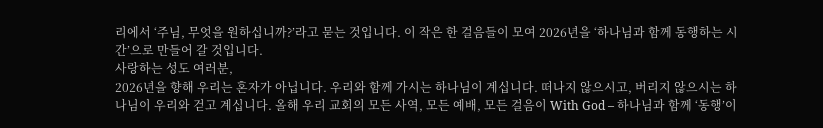리에서 ‘주님, 무엇을 원하십니까?’라고 묻는 것입니다. 이 작은 한 걸음들이 모여 2026년을 ‘하나님과 함께 동행하는 시간’으로 만들어 갈 것입니다.
사랑하는 성도 여러분,
2026년을 향해 우리는 혼자가 아닙니다. 우리와 함께 가시는 하나님이 계십니다. 떠나지 않으시고, 버리지 않으시는 하나님이 우리와 걷고 계십니다. 올해 우리 교회의 모든 사역, 모든 예배, 모든 걸음이 With God – 하나님과 함께 ‘동행’이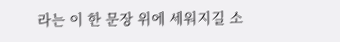라는 이 한 문장 위에 세워지길 소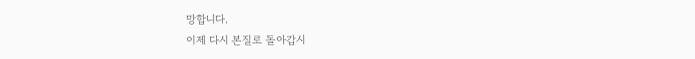망합니다.
이제 다시 본질로 돌아갑시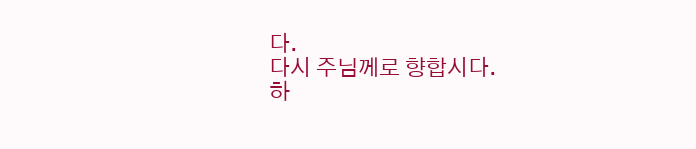다.
다시 주님께로 향합시다.
하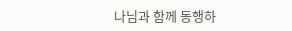나님과 함께 동행하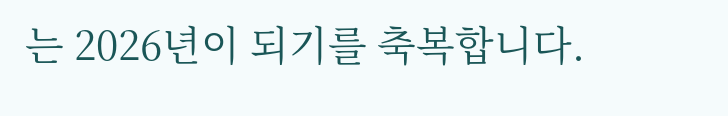는 2026년이 되기를 축복합니다.